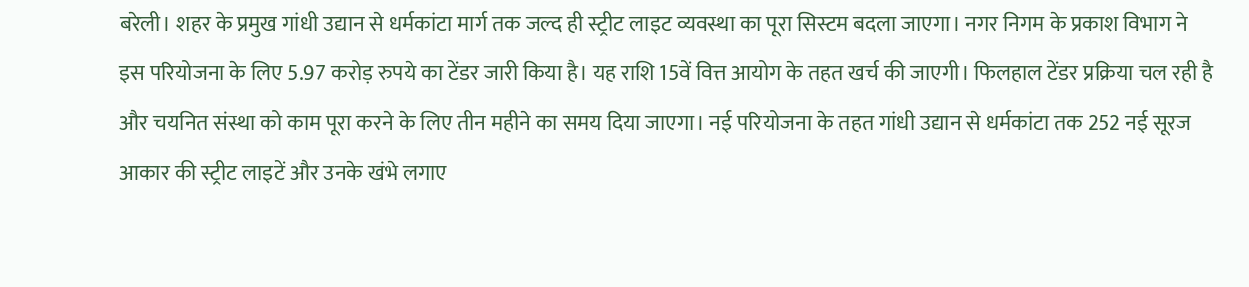बरेली। शहर के प्रमुख गांधी उद्यान से धर्मकांटा मार्ग तक जल्द ही स्ट्रीट लाइट व्यवस्था का पूरा सिस्टम बदला जाएगा। नगर निगम के प्रकाश विभाग ने इस परियोजना के लिए 5.97 करोड़ रुपये का टेंडर जारी किया है। यह राशि 15वें वित्त आयोग के तहत खर्च की जाएगी। फिलहाल टेंडर प्रक्रिया चल रही है और चयनित संस्था को काम पूरा करने के लिए तीन महीने का समय दिया जाएगा। नई परियोजना के तहत गांधी उद्यान से धर्मकांटा तक 252 नई सूरज आकार की स्ट्रीट लाइटें और उनके खंभे लगाए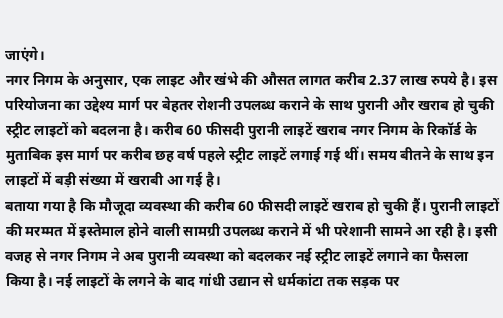जाएंगे।
नगर निगम के अनुसार, एक लाइट और खंभे की औसत लागत करीब 2.37 लाख रुपये है। इस परियोजना का उद्देश्य मार्ग पर बेहतर रोशनी उपलब्ध कराने के साथ पुरानी और खराब हो चुकी स्ट्रीट लाइटों को बदलना है। करीब 60 फीसदी पुरानी लाइटें खराब नगर निगम के रिकॉर्ड के मुताबिक इस मार्ग पर करीब छह वर्ष पहले स्ट्रीट लाइटें लगाई गई थीं। समय बीतने के साथ इन लाइटों में बड़ी संख्या में खराबी आ गई है।
बताया गया है कि मौजूदा व्यवस्था की करीब 60 फीसदी लाइटें खराब हो चुकी हैं। पुरानी लाइटों की मरम्मत में इस्तेमाल होने वाली सामग्री उपलब्ध कराने में भी परेशानी सामने आ रही है। इसी वजह से नगर निगम ने अब पुरानी व्यवस्था को बदलकर नई स्ट्रीट लाइटें लगाने का फैसला किया है। नई लाइटों के लगने के बाद गांधी उद्यान से धर्मकांटा तक सड़क पर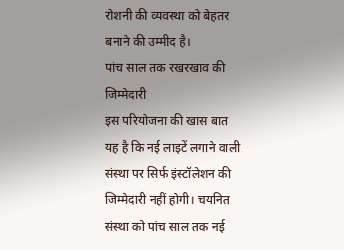रोशनी की व्यवस्था को बेहतर बनाने की उम्मीद है।
पांच साल तक रखरखाव की जिम्मेदारी
इस परियोजना की खास बात यह है कि नई लाइटें लगाने वाली संस्था पर सिर्फ इंस्टॉलेशन की जिम्मेदारी नहीं होगी। चयनित संस्था को पांच साल तक नई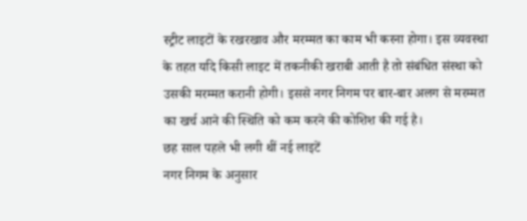स्ट्रीट लाइटों के रखरखाव और मरम्मत का काम भी करना होगा। इस व्यवस्था के तहत यदि किसी लाइट में तकनीकी खराबी आती है तो संबंधित संस्था को उसकी मरम्मत करानी होगी। इससे नगर निगम पर बार-बार अलग से मरम्मत का खर्च आने की स्थिति को कम करने की कोशिश की गई है।
छह साल पहले भी लगी थीं नई लाइटें
नगर निगम के अनुसार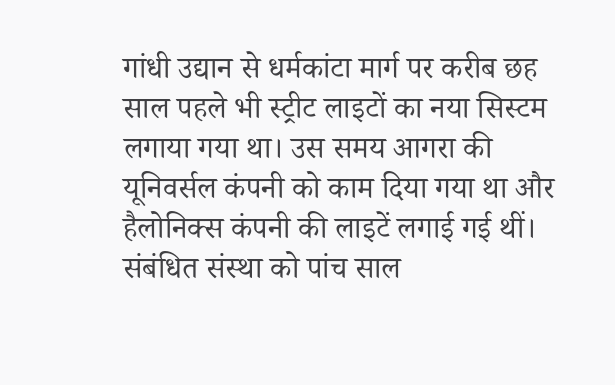गांधी उद्यान से धर्मकांटा मार्ग पर करीब छह साल पहले भी स्ट्रीट लाइटों का नया सिस्टम लगाया गया था। उस समय आगरा की यूनिवर्सल कंपनी को काम दिया गया था और हैलोनिक्स कंपनी की लाइटें लगाई गई थीं। संबंधित संस्था को पांच साल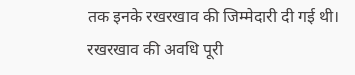तक इनके रखरखाव की जिम्मेदारी दी गई थी। रखरखाव की अवधि पूरी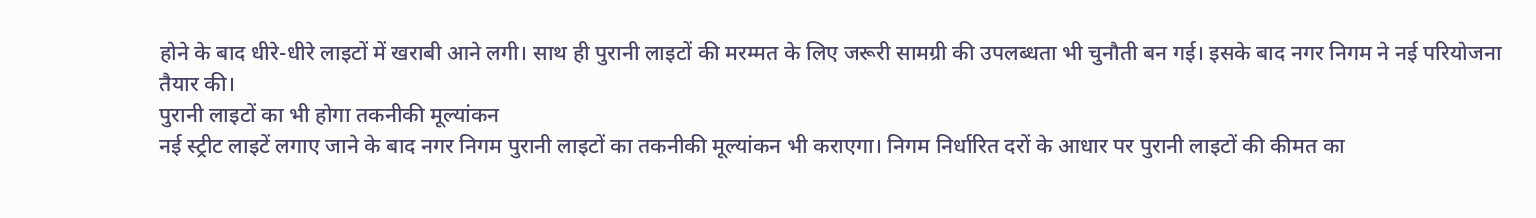होने के बाद धीरे-धीरे लाइटों में खराबी आने लगी। साथ ही पुरानी लाइटों की मरम्मत के लिए जरूरी सामग्री की उपलब्धता भी चुनौती बन गई। इसके बाद नगर निगम ने नई परियोजना तैयार की।
पुरानी लाइटों का भी होगा तकनीकी मूल्यांकन
नई स्ट्रीट लाइटें लगाए जाने के बाद नगर निगम पुरानी लाइटों का तकनीकी मूल्यांकन भी कराएगा। निगम निर्धारित दरों के आधार पर पुरानी लाइटों की कीमत का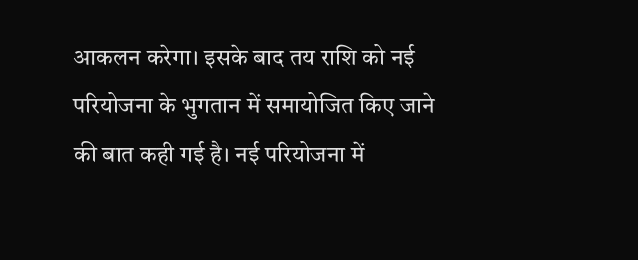आकलन करेगा। इसके बाद तय राशि को नई परियोजना के भुगतान में समायोजित किए जाने की बात कही गई है। नई परियोजना में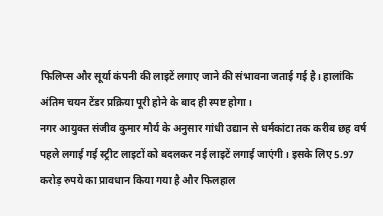फिलिप्स और सूर्या कंपनी की लाइटें लगाए जाने की संभावना जताई गई है। हालांकि अंतिम चयन टेंडर प्रक्रिया पूरी होने के बाद ही स्पष्ट होगा।
नगर आयुक्त संजीव कुमार मौर्य के अनुसार गांधी उद्यान से धर्मकांटा तक करीब छह वर्ष पहले लगाई गई स्ट्रीट लाइटों को बदलकर नई लाइटें लगाई जाएंगी। इसके लिए 5.97 करोड़ रुपये का प्रावधान किया गया है और फिलहाल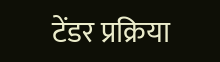टेंडर प्रक्रिया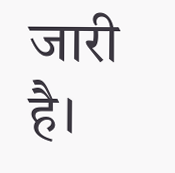जारी है।